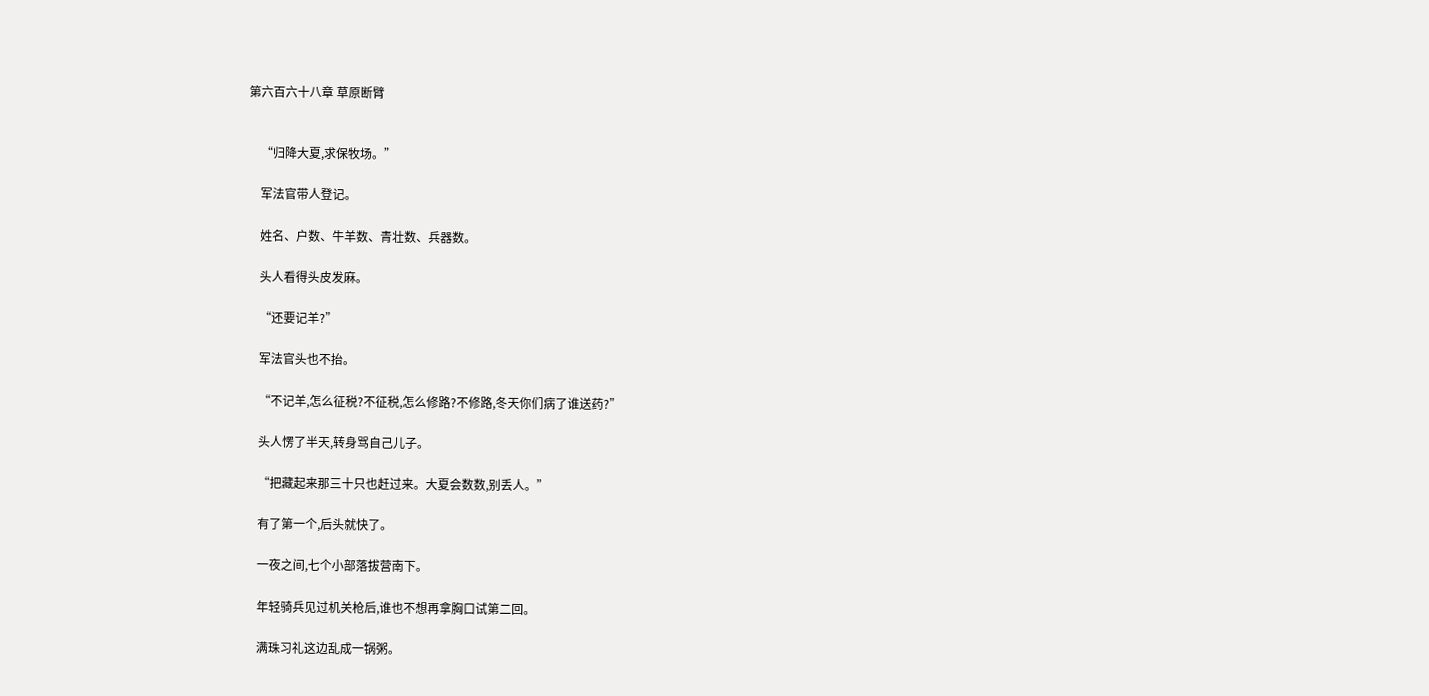第六百六十八章 草原断臂


    “归降大夏,求保牧场。”

    军法官带人登记。

    姓名、户数、牛羊数、青壮数、兵器数。

    头人看得头皮发麻。

    “还要记羊?”

    军法官头也不抬。

    “不记羊,怎么征税?不征税,怎么修路?不修路,冬天你们病了谁送药?”

    头人愣了半天,转身骂自己儿子。

    “把藏起来那三十只也赶过来。大夏会数数,别丢人。”

    有了第一个,后头就快了。

    一夜之间,七个小部落拔营南下。

    年轻骑兵见过机关枪后,谁也不想再拿胸口试第二回。

    满珠习礼这边乱成一锅粥。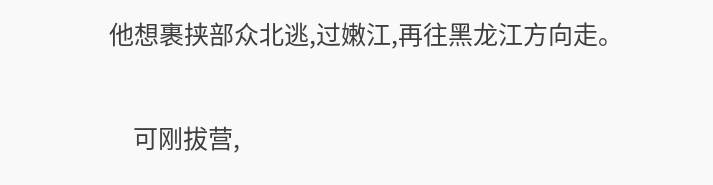他想裹挟部众北逃,过嫩江,再往黑龙江方向走。

    可刚拔营,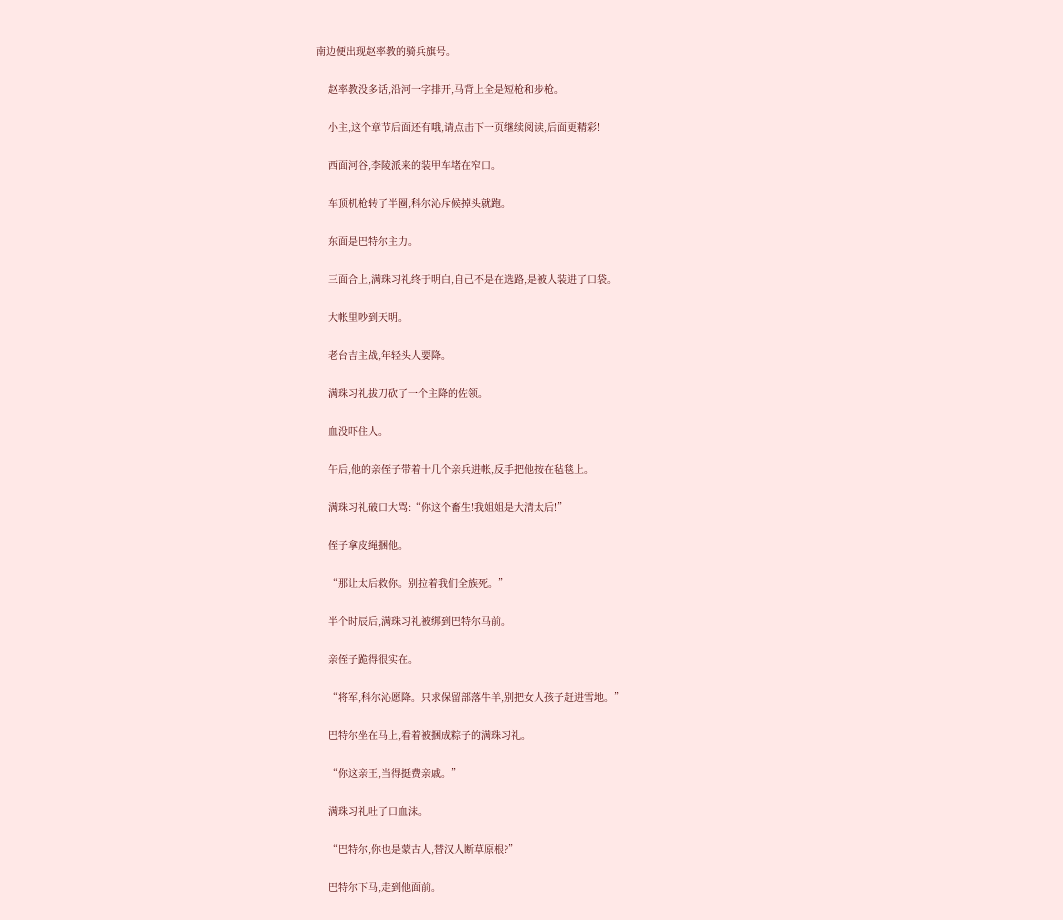南边便出现赵率教的骑兵旗号。

    赵率教没多话,沿河一字排开,马背上全是短枪和步枪。

    小主,这个章节后面还有哦,请点击下一页继续阅读,后面更精彩!

    西面河谷,李陵派来的装甲车堵在窄口。

    车顶机枪转了半圈,科尔沁斥候掉头就跑。

    东面是巴特尔主力。

    三面合上,满珠习礼终于明白,自己不是在选路,是被人装进了口袋。

    大帐里吵到天明。

    老台吉主战,年轻头人要降。

    满珠习礼拔刀砍了一个主降的佐领。

    血没吓住人。

    午后,他的亲侄子带着十几个亲兵进帐,反手把他按在毡毯上。

    满珠习礼破口大骂:“你这个畜生!我姐姐是大清太后!”

    侄子拿皮绳捆他。

    “那让太后救你。别拉着我们全族死。”

    半个时辰后,满珠习礼被绑到巴特尔马前。

    亲侄子跪得很实在。

    “将军,科尔沁愿降。只求保留部落牛羊,别把女人孩子赶进雪地。”

    巴特尔坐在马上,看着被捆成粽子的满珠习礼。

    “你这亲王,当得挺费亲戚。”

    满珠习礼吐了口血沫。

    “巴特尔,你也是蒙古人,替汉人断草原根?”

    巴特尔下马,走到他面前。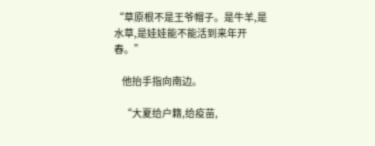“草原根不是王爷帽子。是牛羊,是水草,是娃娃能不能活到来年开春。”

    他抬手指向南边。

    “大夏给户籍,给疫苗,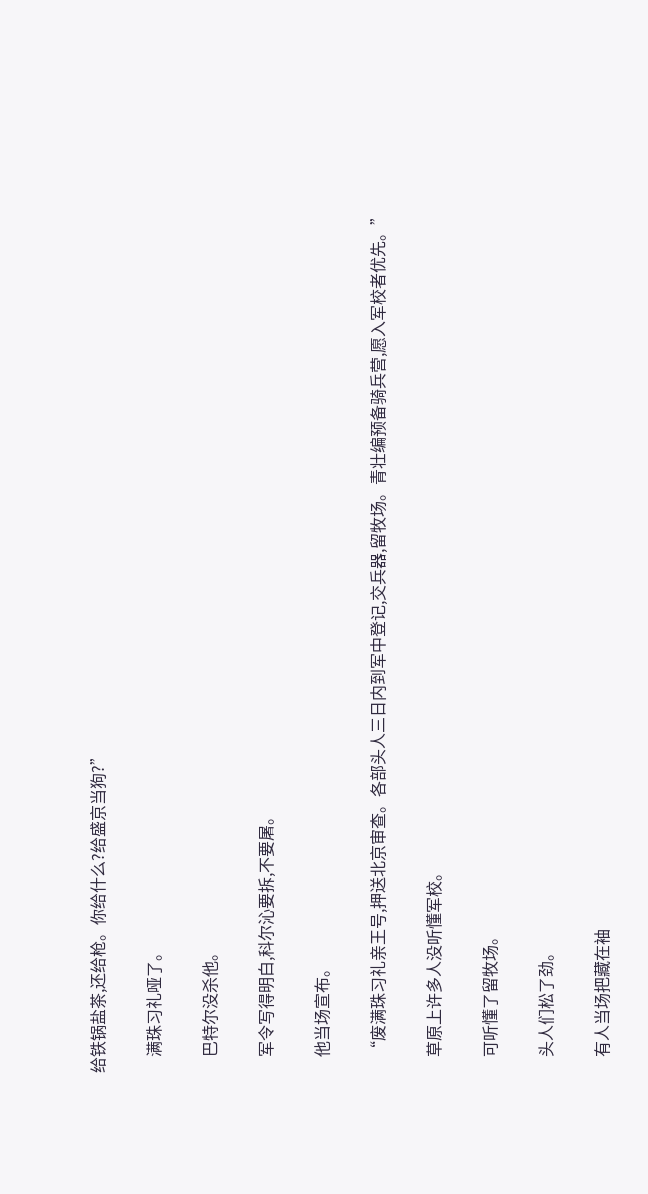给铁锅盐茶,还给枪。你给什么?给盛京当狗?”

    满珠习礼哑了。

    巴特尔没杀他。

    军令写得明白,科尔沁要拆,不要屠。

    他当场宣布。

    “废满珠习礼亲王号,押送北京审查。各部头人三日内到军中登记,交兵器,留牧场。青壮编预备骑兵营,愿入军校者优先。”

    草原上许多人没听懂军校。

    可听懂了留牧场。

    头人们松了劲。

    有人当场把藏在袖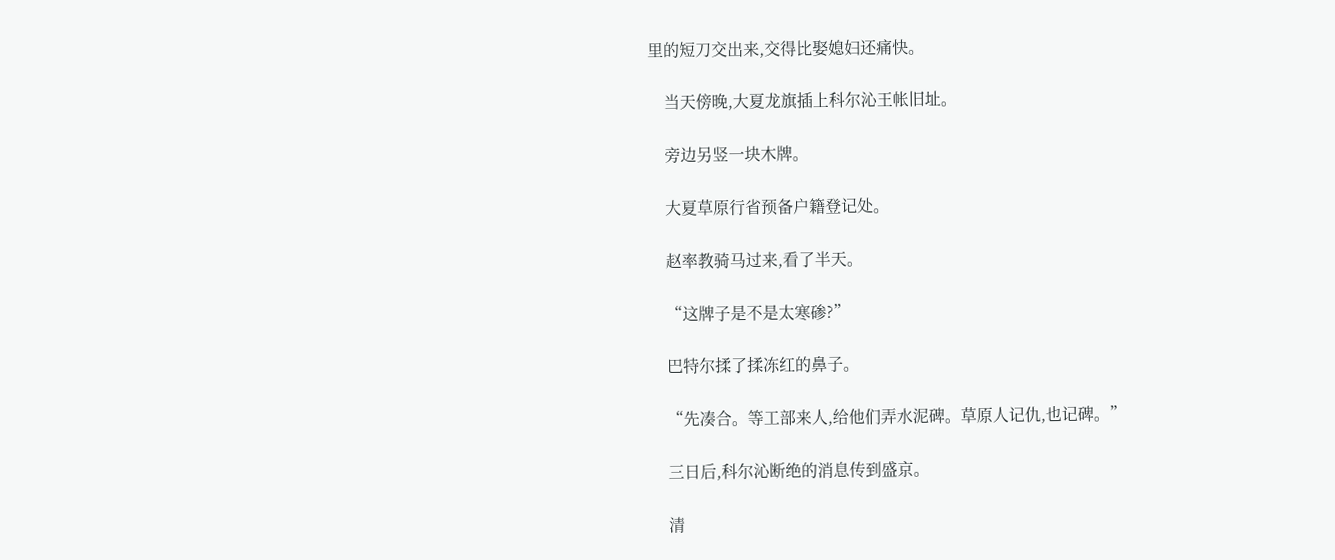里的短刀交出来,交得比娶媳妇还痛快。

    当天傍晚,大夏龙旗插上科尔沁王帐旧址。

    旁边另竖一块木牌。

    大夏草原行省预备户籍登记处。

    赵率教骑马过来,看了半天。

    “这牌子是不是太寒碜?”

    巴特尔揉了揉冻红的鼻子。

    “先凑合。等工部来人,给他们弄水泥碑。草原人记仇,也记碑。”

    三日后,科尔沁断绝的消息传到盛京。

    清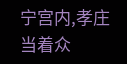宁宫内,孝庄当着众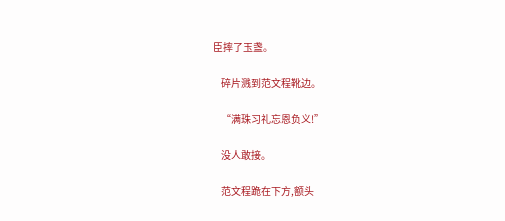臣摔了玉盏。

    碎片溅到范文程靴边。

    “满珠习礼忘恩负义!”

    没人敢接。

    范文程跪在下方,额头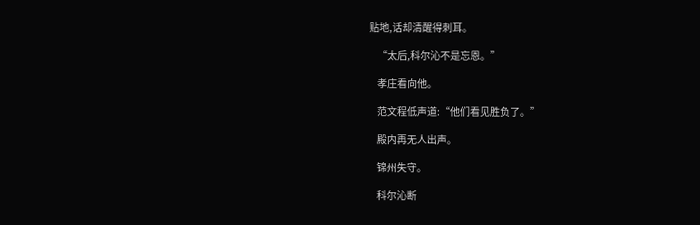贴地,话却清醒得刺耳。

    “太后,科尔沁不是忘恩。”

    孝庄看向他。

    范文程低声道:“他们看见胜负了。”

    殿内再无人出声。

    锦州失守。

    科尔沁断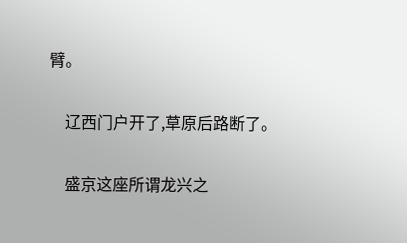臂。

    辽西门户开了,草原后路断了。

    盛京这座所谓龙兴之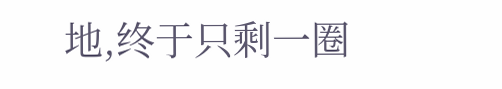地,终于只剩一圈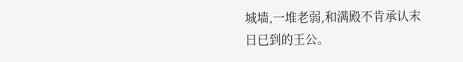城墙,一堆老弱,和满殿不肯承认末日已到的王公。